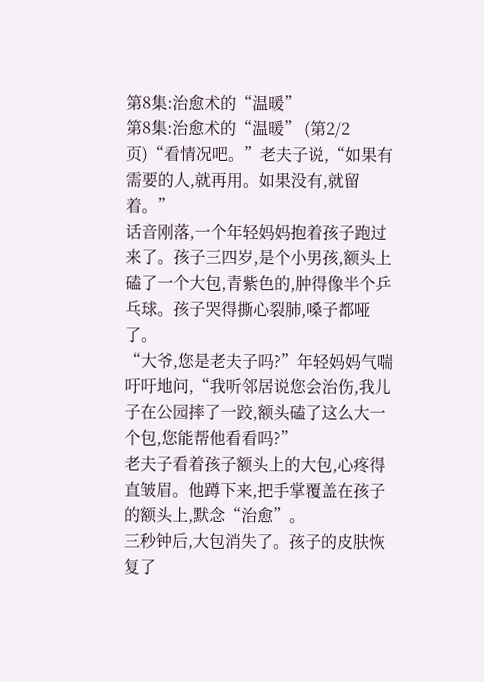第8集:治愈术的“温暖”
第8集:治愈术的“温暖” (第2/2页)“看情况吧。”老夫子说,“如果有需要的人,就再用。如果没有,就留着。”
话音刚落,一个年轻妈妈抱着孩子跑过来了。孩子三四岁,是个小男孩,额头上磕了一个大包,青紫色的,肿得像半个乒乓球。孩子哭得撕心裂肺,嗓子都哑了。
“大爷,您是老夫子吗?”年轻妈妈气喘吁吁地问,“我听邻居说您会治伤,我儿子在公园摔了一跤,额头磕了这么大一个包,您能帮他看看吗?”
老夫子看着孩子额头上的大包,心疼得直皱眉。他蹲下来,把手掌覆盖在孩子的额头上,默念“治愈”。
三秒钟后,大包消失了。孩子的皮肤恢复了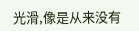光滑,像是从来没有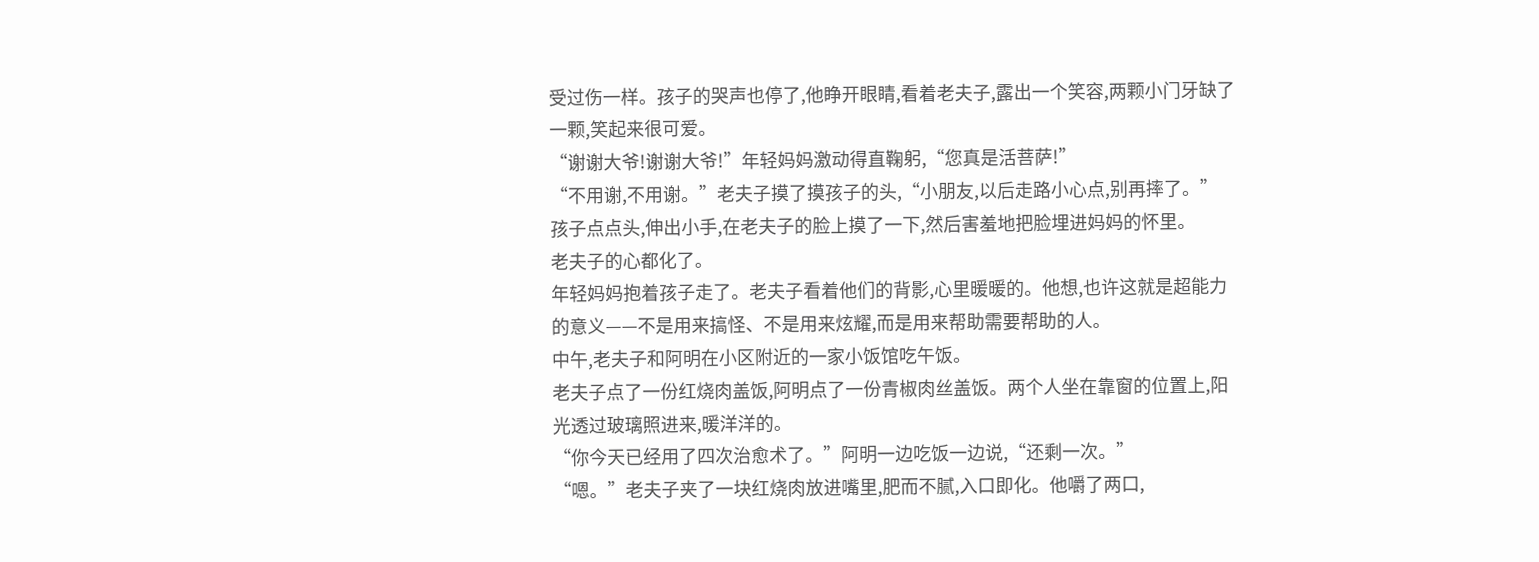受过伤一样。孩子的哭声也停了,他睁开眼睛,看着老夫子,露出一个笑容,两颗小门牙缺了一颗,笑起来很可爱。
“谢谢大爷!谢谢大爷!”年轻妈妈激动得直鞠躬,“您真是活菩萨!”
“不用谢,不用谢。”老夫子摸了摸孩子的头,“小朋友,以后走路小心点,别再摔了。”
孩子点点头,伸出小手,在老夫子的脸上摸了一下,然后害羞地把脸埋进妈妈的怀里。
老夫子的心都化了。
年轻妈妈抱着孩子走了。老夫子看着他们的背影,心里暖暖的。他想,也许这就是超能力的意义——不是用来搞怪、不是用来炫耀,而是用来帮助需要帮助的人。
中午,老夫子和阿明在小区附近的一家小饭馆吃午饭。
老夫子点了一份红烧肉盖饭,阿明点了一份青椒肉丝盖饭。两个人坐在靠窗的位置上,阳光透过玻璃照进来,暖洋洋的。
“你今天已经用了四次治愈术了。”阿明一边吃饭一边说,“还剩一次。”
“嗯。”老夫子夹了一块红烧肉放进嘴里,肥而不腻,入口即化。他嚼了两口,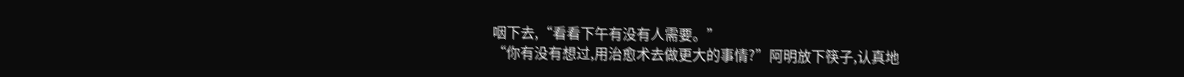咽下去,“看看下午有没有人需要。”
“你有没有想过,用治愈术去做更大的事情?”阿明放下筷子,认真地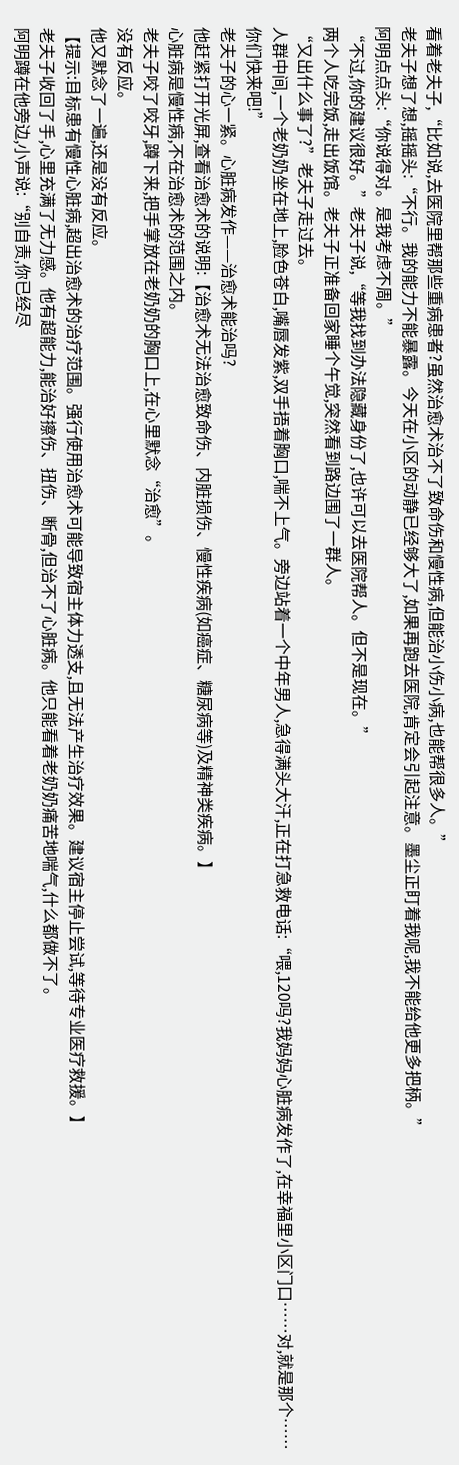看着老夫子,“比如说,去医院里帮那些重病患者?虽然治愈术治不了致命伤和慢性病,但能治小伤小病,也能帮很多人。”
老夫子想了想,摇摇头:“不行。我的能力不能暴露。今天在小区的动静已经够大了,如果再跑去医院,肯定会引起注意。墨尘正盯着我呢,我不能给他更多把柄。”
阿明点点头:“你说得对。是我考虑不周。”
“不过,你的建议很好。”老夫子说,“等我找到办法隐藏身份了,也许可以去医院帮人。但不是现在。”
两个人吃完饭,走出饭馆。老夫子正准备回家睡个午觉,突然看到路边围了一群人。
“又出什么事了?”老夫子走过去。
人群中间,一个老奶奶坐在地上,脸色苍白,嘴唇发紫,双手捂着胸口,喘不上气。旁边站着一个中年男人,急得满头大汗,正在打急救电话:“喂,120吗?我妈妈心脏病发作了,在幸福里小区门口……对,就是那个……你们快来吧!”
老夫子的心一紧。心脏病发作——治愈术能治吗?
他赶紧打开光屏,查看治愈术的说明:【治愈术无法治愈致命伤、内脏损伤、慢性疾病(如癌症、糖尿病等)及精神类疾病。】
心脏病是慢性病,不在治愈术的范围之内。
老夫子咬了咬牙,蹲下来,把手掌放在老奶奶的胸口上,在心里默念“治愈”。
没有反应。
他又默念了一遍,还是没有反应。
【提示:目标患有慢性心脏病,超出治愈术的治疗范围。强行使用治愈术可能导致宿主体力透支,且无法产生治疗效果。建议宿主停止尝试,等待专业医疗救援。】
老夫子收回了手,心里充满了无力感。他有超能力,能治好擦伤、扭伤、断骨,但治不了心脏病。他只能看着老奶奶痛苦地喘气,什么都做不了。
阿明蹲在他旁边,小声说:“别自责,你已经尽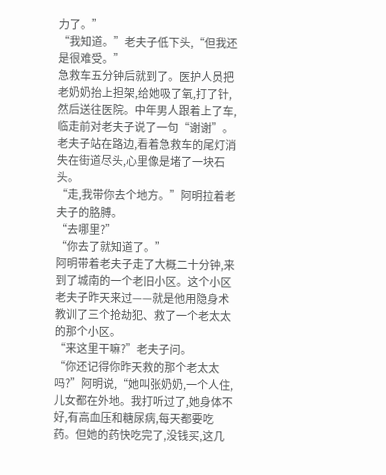力了。”
“我知道。”老夫子低下头,“但我还是很难受。”
急救车五分钟后就到了。医护人员把老奶奶抬上担架,给她吸了氧,打了针,然后送往医院。中年男人跟着上了车,临走前对老夫子说了一句“谢谢”。
老夫子站在路边,看着急救车的尾灯消失在街道尽头,心里像是堵了一块石头。
“走,我带你去个地方。”阿明拉着老夫子的胳膊。
“去哪里?”
“你去了就知道了。”
阿明带着老夫子走了大概二十分钟,来到了城南的一个老旧小区。这个小区老夫子昨天来过——就是他用隐身术教训了三个抢劫犯、救了一个老太太的那个小区。
“来这里干嘛?”老夫子问。
“你还记得你昨天救的那个老太太吗?”阿明说,“她叫张奶奶,一个人住,儿女都在外地。我打听过了,她身体不好,有高血压和糖尿病,每天都要吃药。但她的药快吃完了,没钱买,这几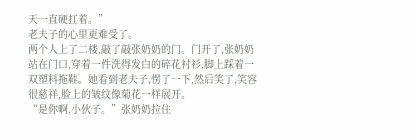天一直硬扛着。”
老夫子的心里更难受了。
两个人上了二楼,敲了敲张奶奶的门。门开了,张奶奶站在门口,穿着一件洗得发白的碎花衬衫,脚上踩着一双塑料拖鞋。她看到老夫子,愣了一下,然后笑了,笑容很慈祥,脸上的皱纹像菊花一样展开。
“是你啊,小伙子。”张奶奶拉住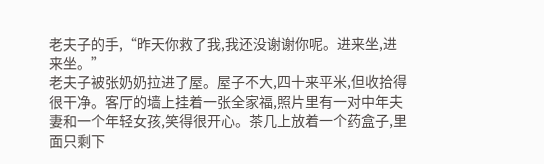老夫子的手,“昨天你救了我,我还没谢谢你呢。进来坐,进来坐。”
老夫子被张奶奶拉进了屋。屋子不大,四十来平米,但收拾得很干净。客厅的墙上挂着一张全家福,照片里有一对中年夫妻和一个年轻女孩,笑得很开心。茶几上放着一个药盒子,里面只剩下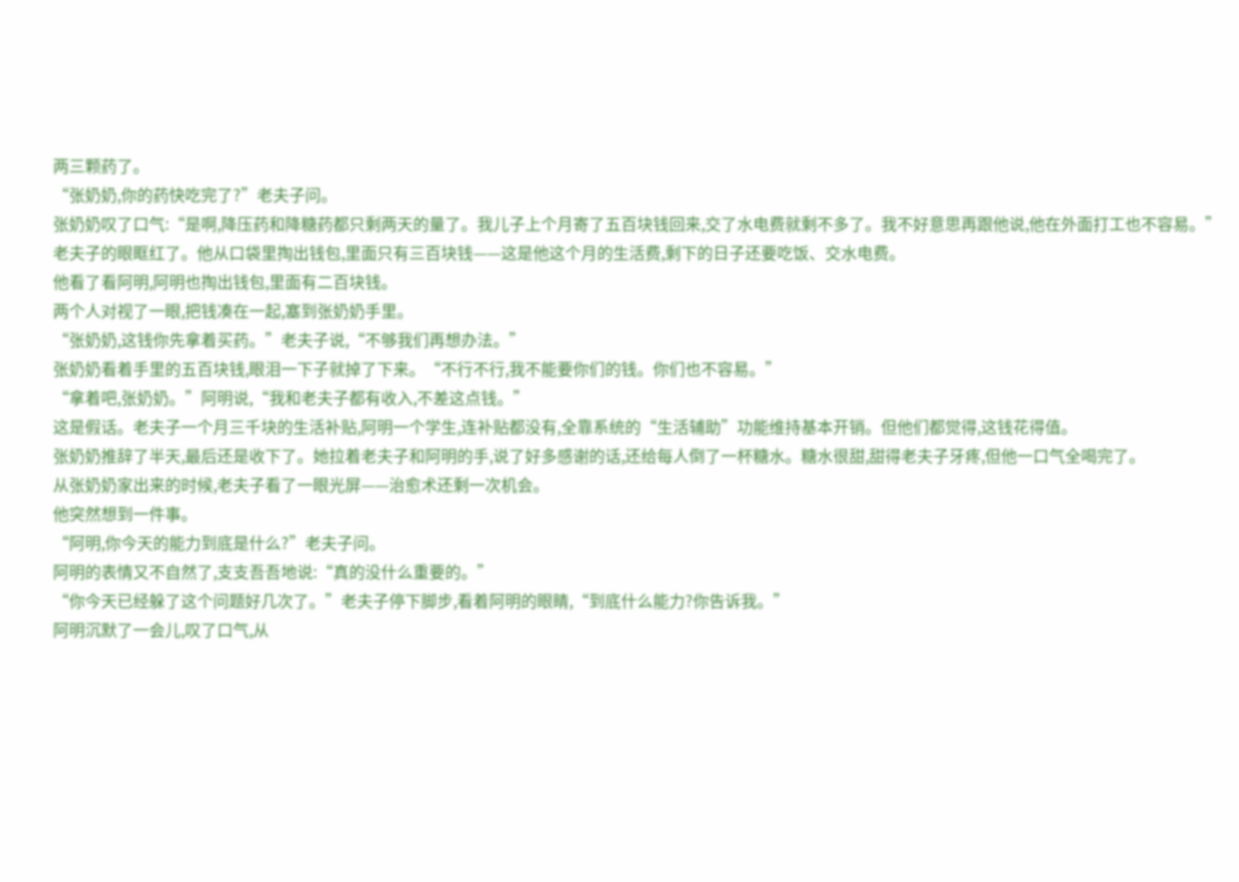两三颗药了。
“张奶奶,你的药快吃完了?”老夫子问。
张奶奶叹了口气:“是啊,降压药和降糖药都只剩两天的量了。我儿子上个月寄了五百块钱回来,交了水电费就剩不多了。我不好意思再跟他说,他在外面打工也不容易。”
老夫子的眼眶红了。他从口袋里掏出钱包,里面只有三百块钱——这是他这个月的生活费,剩下的日子还要吃饭、交水电费。
他看了看阿明,阿明也掏出钱包,里面有二百块钱。
两个人对视了一眼,把钱凑在一起,塞到张奶奶手里。
“张奶奶,这钱你先拿着买药。”老夫子说,“不够我们再想办法。”
张奶奶看着手里的五百块钱,眼泪一下子就掉了下来。“不行不行,我不能要你们的钱。你们也不容易。”
“拿着吧,张奶奶。”阿明说,“我和老夫子都有收入,不差这点钱。”
这是假话。老夫子一个月三千块的生活补贴,阿明一个学生,连补贴都没有,全靠系统的“生活辅助”功能维持基本开销。但他们都觉得,这钱花得值。
张奶奶推辞了半天,最后还是收下了。她拉着老夫子和阿明的手,说了好多感谢的话,还给每人倒了一杯糖水。糖水很甜,甜得老夫子牙疼,但他一口气全喝完了。
从张奶奶家出来的时候,老夫子看了一眼光屏——治愈术还剩一次机会。
他突然想到一件事。
“阿明,你今天的能力到底是什么?”老夫子问。
阿明的表情又不自然了,支支吾吾地说:“真的没什么重要的。”
“你今天已经躲了这个问题好几次了。”老夫子停下脚步,看着阿明的眼睛,“到底什么能力?你告诉我。”
阿明沉默了一会儿,叹了口气,从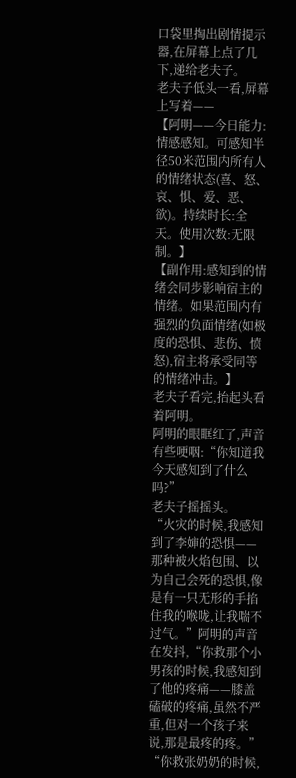口袋里掏出剧情提示器,在屏幕上点了几下,递给老夫子。
老夫子低头一看,屏幕上写着——
【阿明——今日能力:情感感知。可感知半径50米范围内所有人的情绪状态(喜、怒、哀、惧、爱、恶、欲)。持续时长:全天。使用次数:无限制。】
【副作用:感知到的情绪会同步影响宿主的情绪。如果范围内有强烈的负面情绪(如极度的恐惧、悲伤、愤怒),宿主将承受同等的情绪冲击。】
老夫子看完,抬起头看着阿明。
阿明的眼眶红了,声音有些哽咽:“你知道我今天感知到了什么吗?”
老夫子摇摇头。
“火灾的时候,我感知到了李婶的恐惧——那种被火焰包围、以为自己会死的恐惧,像是有一只无形的手掐住我的喉咙,让我喘不过气。”阿明的声音在发抖,“你救那个小男孩的时候,我感知到了他的疼痛——膝盖磕破的疼痛,虽然不严重,但对一个孩子来说,那是最疼的疼。”
“你救张奶奶的时候,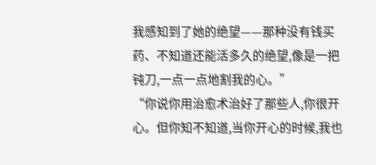我感知到了她的绝望——那种没有钱买药、不知道还能活多久的绝望,像是一把钝刀,一点一点地割我的心。”
“你说你用治愈术治好了那些人,你很开心。但你知不知道,当你开心的时候,我也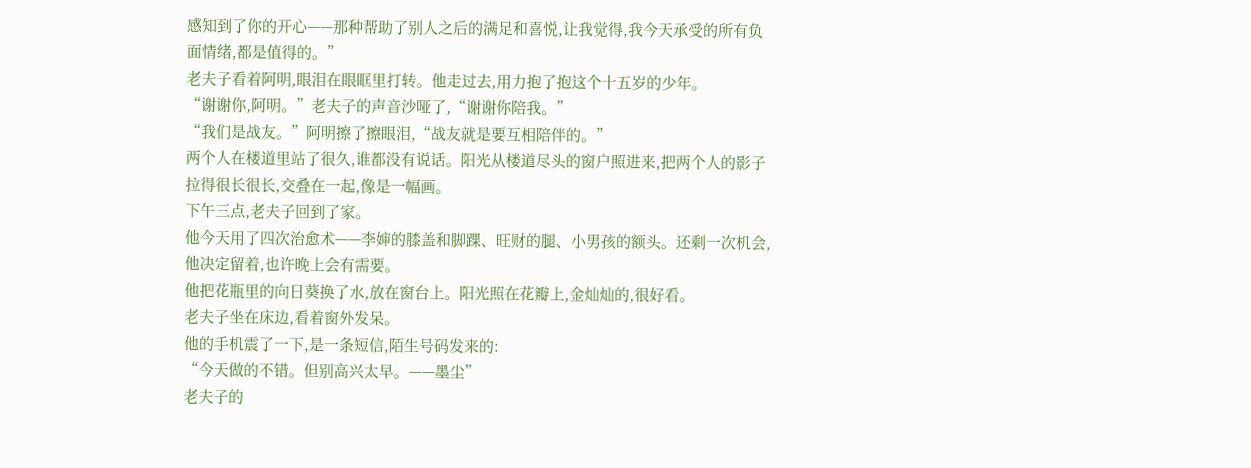感知到了你的开心——那种帮助了别人之后的满足和喜悦,让我觉得,我今天承受的所有负面情绪,都是值得的。”
老夫子看着阿明,眼泪在眼眶里打转。他走过去,用力抱了抱这个十五岁的少年。
“谢谢你,阿明。”老夫子的声音沙哑了,“谢谢你陪我。”
“我们是战友。”阿明擦了擦眼泪,“战友就是要互相陪伴的。”
两个人在楼道里站了很久,谁都没有说话。阳光从楼道尽头的窗户照进来,把两个人的影子拉得很长很长,交叠在一起,像是一幅画。
下午三点,老夫子回到了家。
他今天用了四次治愈术——李婶的膝盖和脚踝、旺财的腿、小男孩的额头。还剩一次机会,他决定留着,也许晚上会有需要。
他把花瓶里的向日葵换了水,放在窗台上。阳光照在花瓣上,金灿灿的,很好看。
老夫子坐在床边,看着窗外发呆。
他的手机震了一下,是一条短信,陌生号码发来的:
“今天做的不错。但别高兴太早。——墨尘”
老夫子的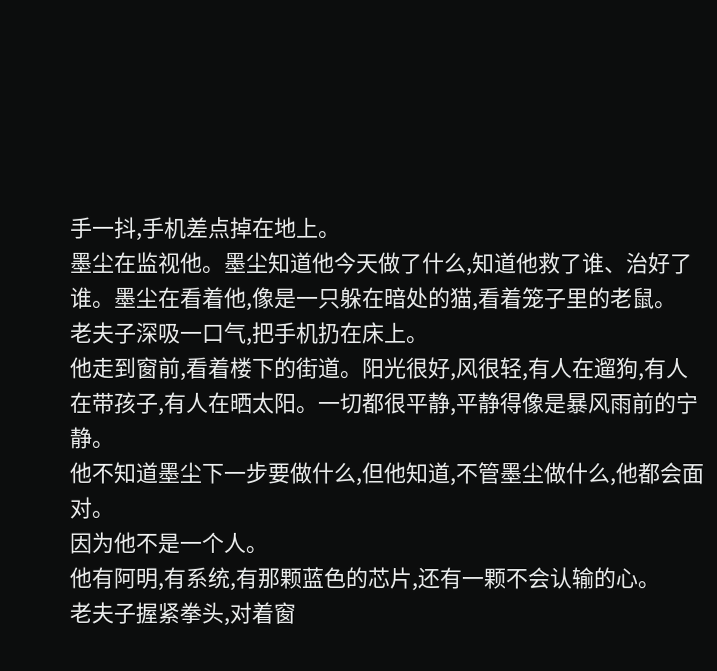手一抖,手机差点掉在地上。
墨尘在监视他。墨尘知道他今天做了什么,知道他救了谁、治好了谁。墨尘在看着他,像是一只躲在暗处的猫,看着笼子里的老鼠。
老夫子深吸一口气,把手机扔在床上。
他走到窗前,看着楼下的街道。阳光很好,风很轻,有人在遛狗,有人在带孩子,有人在晒太阳。一切都很平静,平静得像是暴风雨前的宁静。
他不知道墨尘下一步要做什么,但他知道,不管墨尘做什么,他都会面对。
因为他不是一个人。
他有阿明,有系统,有那颗蓝色的芯片,还有一颗不会认输的心。
老夫子握紧拳头,对着窗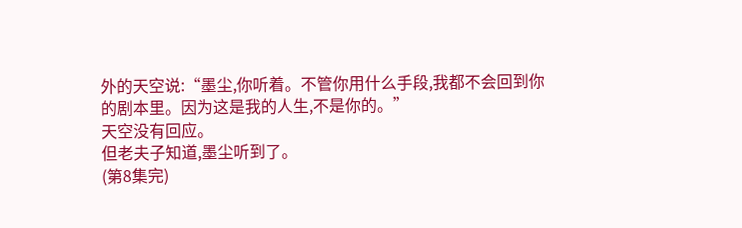外的天空说:“墨尘,你听着。不管你用什么手段,我都不会回到你的剧本里。因为这是我的人生,不是你的。”
天空没有回应。
但老夫子知道,墨尘听到了。
(第8集完)